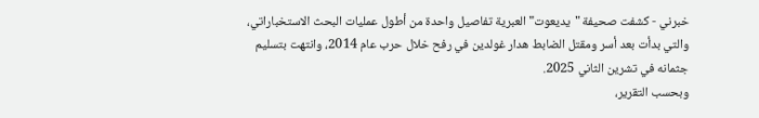خبرني - كشفت صحيفة "يديعوت" العبرية تفاصيل واحدة من أطول عمليات البحث الاستخباراتي، والتي بدأت بعد أسر ومقتل الضابط هدار غولدين في رفح خلال حرب عام 2014، وانتهت بتسليم جثمانه في تشرين الثاني 2025.
وبحسب التقرير،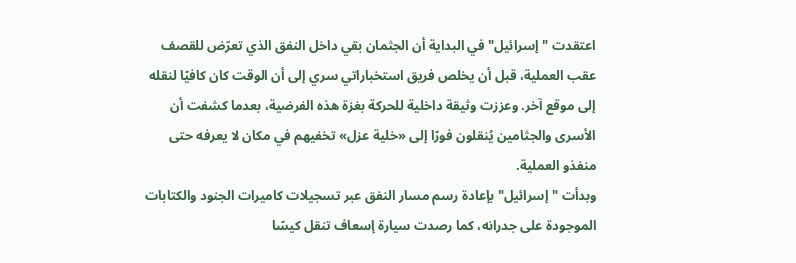اعتقدت "إسرائيل" في البداية أن الجثمان بقي داخل النفق الذي تعرّض للقصف عقب العملية، قبل أن يخلص فريق استخباراتي سري إلى أن الوقت كان كافيًا لنقله إلى موقع آخر. وعززت وثيقة داخلية للحركة بغزة هذه الفرضية، بعدما كشفت أن الأسرى والجثامين يُنقلون فورًا إلى «خلية عزل» تخفيهم في مكان لا يعرفه حتى منفذو العملية.
وبدأت "إسرائيل" بإعادة رسم مسار النفق عبر تسجيلات كاميرات الجنود والكتابات الموجودة على جدرانه، كما رصدت سيارة إسعاف تنقل كيسًا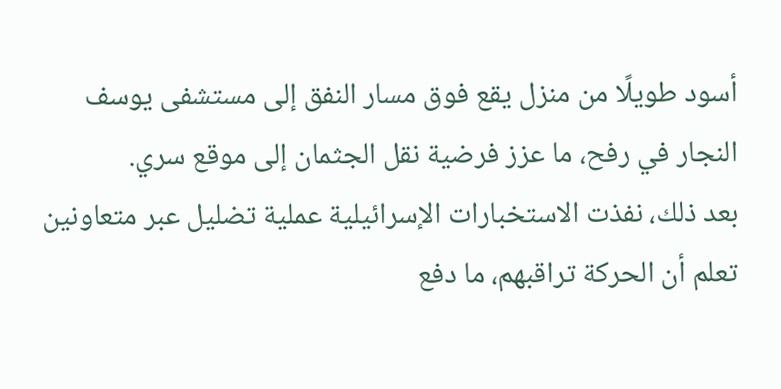أسود طويلًا من منزل يقع فوق مسار النفق إلى مستشفى يوسف النجار في رفح، ما عزز فرضية نقل الجثمان إلى موقع سري.
بعد ذلك، نفذت الاستخبارات الإسرائيلية عملية تضليل عبر متعاونين تعلم أن الحركة تراقبهم، ما دفع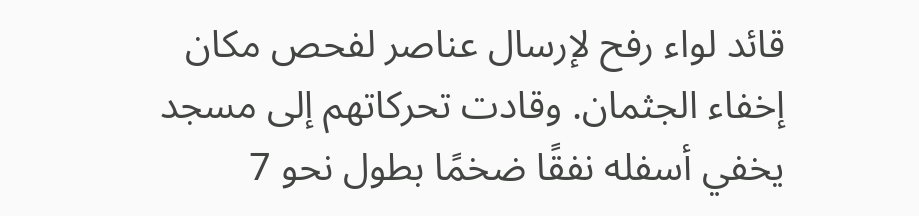قائد لواء رفح لإرسال عناصر لفحص مكان إخفاء الجثمان. وقادت تحركاتهم إلى مسجد يخفي أسفله نفقًا ضخمًا بطول نحو 7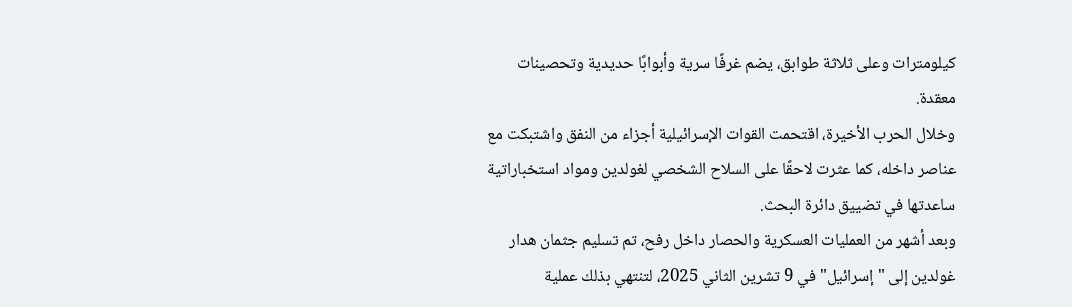كيلومترات وعلى ثلاثة طوابق، يضم غرفًا سرية وأبوابًا حديدية وتحصينات معقدة.
وخلال الحرب الأخيرة، اقتحمت القوات الإسرائيلية أجزاء من النفق واشتبكت مع عناصر داخله، كما عثرت لاحقًا على السلاح الشخصي لغولدين ومواد استخباراتية ساعدتها في تضييق دائرة البحث.
وبعد أشهر من العمليات العسكرية والحصار داخل رفح، تم تسليم جثمان هدار غولدين إلى "إسرائيل" في 9 تشرين الثاني 2025، لتنتهي بذلك عملية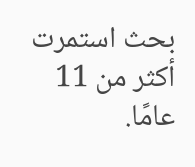بحث استمرت أكثر من 11 عامًا.